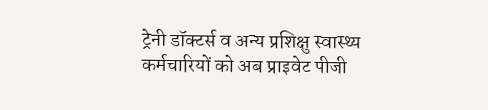ट्रेनी डॉक्टर्स व अन्य प्रशिक्षु स्वास्थ्य कर्मचारियों को अब प्राइवेट पीजी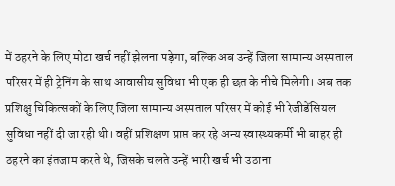में ठहरने के लिए मोटा खर्च नहीं झेलना पड़ेगा, बल्कि अब उन्हें जिला सामान्य अस्पताल परिसर में ही ट्रेनिंग के साथ आवासीय सुविधा भी एक ही छत के नीचे मिलेगी। अब तक प्रशिक्षु चिकित्सकों के लिए जिला सामान्य अस्पताल परिसर में कोई भी रेजीडेंसियल सुविधा नहीं दी जा रही थी। वहीं प्रशिक्षण प्राप्त कर रहे अन्य स्वास्थ्यकर्मी भी बाहर ही ठहरने का इंतजाम करते थे, जिसके चलते उन्हें भारी खर्च भी उठाना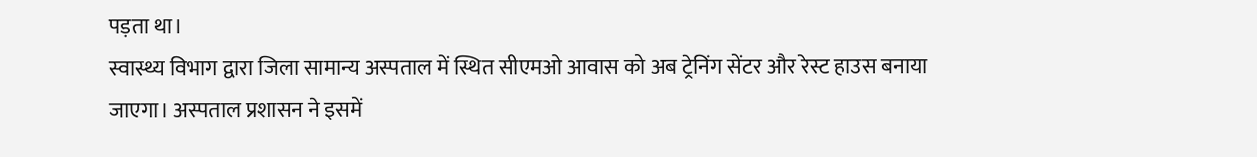पड़ता था।
स्वास्थ्य विभाग द्वारा जिला सामान्य अस्पताल में स्थित सीएमओ आवास को अब ट्रेनिंग सेंटर और रेस्ट हाउस बनाया जाएगा। अस्पताल प्रशासन ने इसमें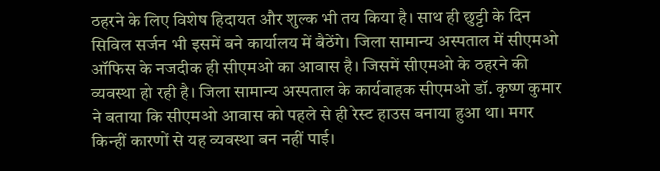ठहरने के लिए विशेष हिदायत और शुल्क भी तय किया है। साथ ही छुट्टी के दिन सिविल सर्जन भी इसमें बने कार्यालय में बैठेंगे। जिला सामान्य अस्पताल में सीएमओ ऑफिस के नजदीक ही सीएमओ का आवास है। जिसमें सीएमओ के ठहरने की व्यवस्था हो रही है। जिला सामान्य अस्पताल के कार्यवाहक सीएमओ डॉ. कृष्ण कुमार ने बताया कि सीएमओ आवास को पहले से ही रेस्ट हाउस बनाया हुआ था। मगर किन्हीं कारणों से यह व्यवस्था बन नहीं पाई।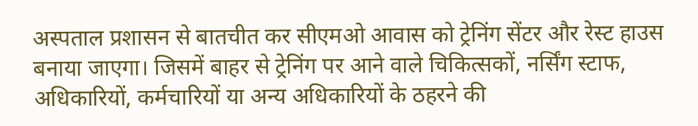अस्पताल प्रशासन से बातचीत कर सीएमओ आवास को ट्रेनिंग सेंटर और रेस्ट हाउस बनाया जाएगा। जिसमें बाहर से ट्रेनिंग पर आने वाले चिकित्सकों, नर्सिंग स्टाफ, अधिकारियों, कर्मचारियों या अन्य अधिकारियों के ठहरने की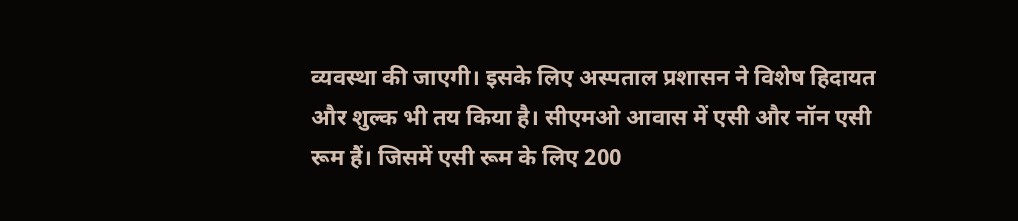व्यवस्था की जाएगी। इसके लिए अस्पताल प्रशासन ने विशेष हिदायत और शुल्क भी तय किया है। सीएमओ आवास में एसी और नॉन एसी रूम हैं। जिसमें एसी रूम के लिए 200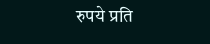रुपये प्रति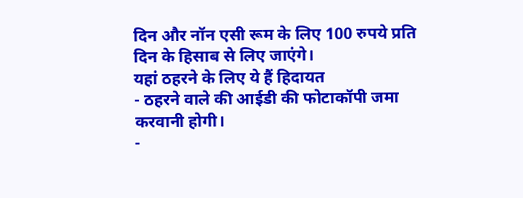दिन और नॉन एसी रूम के लिए 100 रुपये प्रति दिन के हिसाब से लिए जाएंगे।
यहां ठहरने के लिए ये हैं हिदायत
- ठहरने वाले की आईडी की फोटाकॉपी जमा करवानी होगी।
-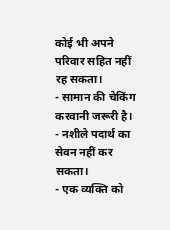कोई भी अपने परिवार सहित नहीं रह सकता।
- सामान की चेकिंग करवानी जरूरी है।
- नशीले पदार्थ का सेवन नहीं कर सकता।
- एक व्यक्ति को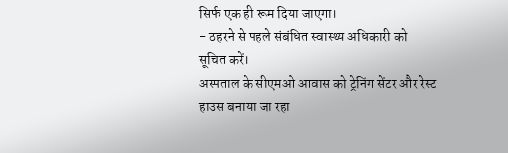सिर्फ एक ही रूम दिया जाएगा।
- ठहरने से पहले संबंधित स्वास्थ्य अधिकारी को सूचित करें।
अस्पताल के सीएमओ आवास को ट्रेनिंग सेंटर और रेस्ट हाउस बनाया जा रहा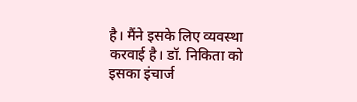है। मैंने इसके लिए व्यवस्था करवाई है। डॉ. निकिता को इसका इंचार्ज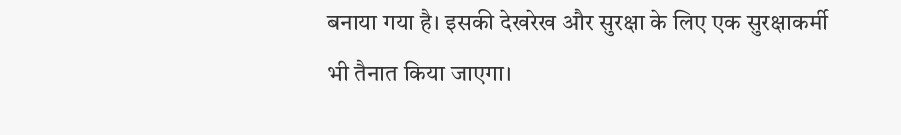बनाया गया है। इसकी देखरेख और सुरक्षा के लिए एक सुरक्षाकर्मी भी तैनात किया जाएगा।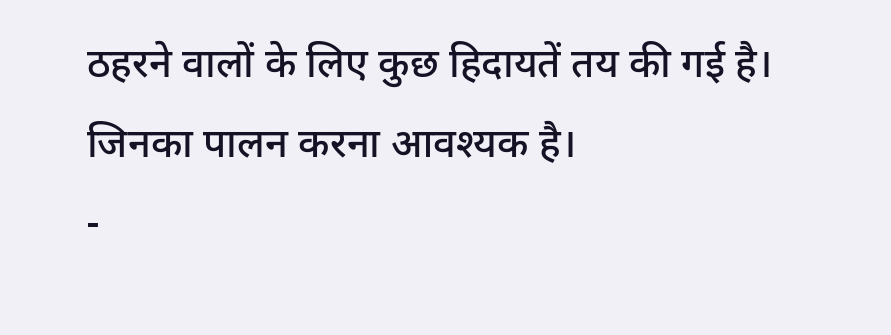ठहरने वालों के लिए कुछ हिदायतें तय की गई है। जिनका पालन करना आवश्यक है।
-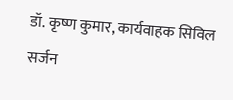डॉ. कृष्ण कुमार, कार्यवाहक सिविल सर्जन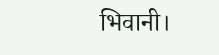भिवानी।